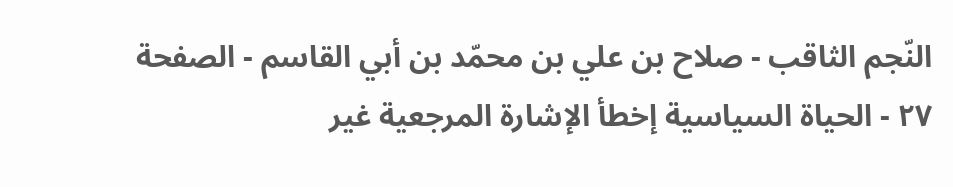النّجم الثاقب - صلاح بن علي بن محمّد بن أبي القاسم - الصفحة ٢٧ - الحياة السياسية إخطأ الإشارة المرجعية غير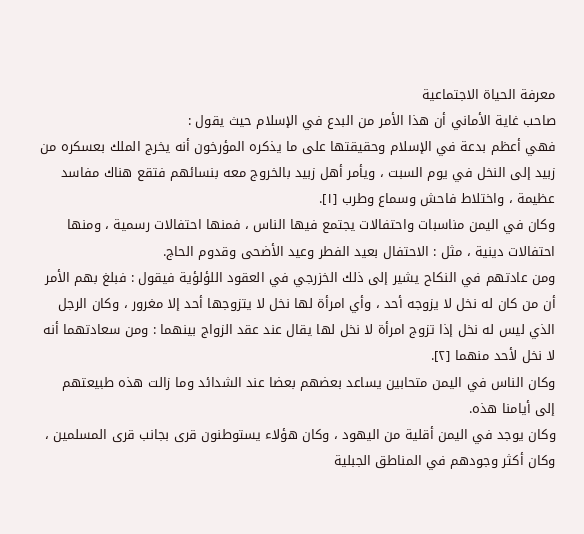معرفة الحياة الاجتماعية
صاحب غاية الأماني أن هذا الأمر من البدع في الإسلام حيث يقول :
فهي أعظم بدعة في الإسلام وحقيقتها على ما يذكره المؤرخون أنه يخرج الملك بعسكره من زبيد إلى النخل في يوم السبت ، ويأمر أهل زبيد بالخروج معه بنسائهم فتقع هناك مفاسد عظيمة ، واختلاط فاحش وسماع وطرب [١].
وكان في اليمن مناسبات واحتفالات يجتمع فيها الناس ، فمنها احتفالات رسمية ، ومنها احتفالات دينية ، مثل : الاحتفال بعيد الفطر وعيد الأضحى وقدوم الحاج.
ومن عادتهم في النكاح يشير إلى ذلك الخزرجي في العقود اللؤلؤية فيقول : فبلغ بهم الأمر أن من كان له نخل لا يزوجه أحد ، وأي امرأة لها نخل لا يتزوجها أحد إلا مغرور ، وكان الرجل الذي ليس له نخل إذا تزوج امرأة لا نخل لها يقال عند عقد الزواج بينهما : ومن سعادتهما أنه لا نخل لأحد منهما [٢].
وكان الناس في اليمن متحابين يساعد بعضهم بعضا عند الشدائد وما زالت هذه طبيعتهم إلى أيامنا هذه.
وكان يوجد في اليمن أقلية من اليهود ، وكان هؤلاء يستوطنون قرى بجانب قرى المسلمين ، وكان أكثر وجودهم في المناطق الجبلية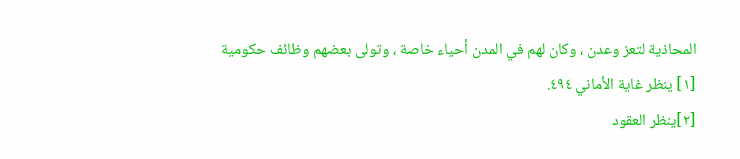المحاذية لتعز وعدن ، وكان لهم في المدن أحياء خاصة ، وتولى بعضهم وظائف حكومية
[١] ينظر غاية الأماني ٤٩٤.
[٢]ينظر العقود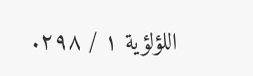اللؤلؤية ١ / ٢٩٨.